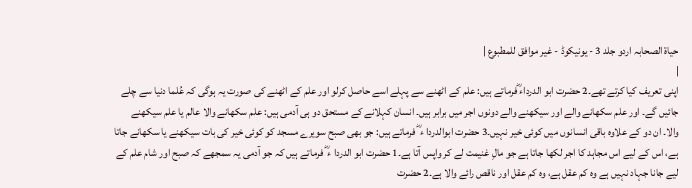حیاۃ الصحابہ اردو جلد 3 - یونیکوڈ - غیر موافق للمطبوع |
|
اپنی تعریف کیا کرتے تھے۔2 حضرت ابو الدرداء ؓفرماتے ہیں: علم کے اٹھنے سے پہلے اسے حاصل کرلو اور علم کے اٹھنے کی صورت یہ ہوگی کہ عُلما دنیا سے چلے جائیں گے۔ اور علم سکھانے والے اور سیکھنے والے دونوں اجر میں برابر ہیں۔ انسان کہلانے کے مستحق دو ہی آدمی ہیں: علم سکھانے والا عالم یا علم سیکھنے والا۔ ان دو کے علاوہ باقی انسانوں میں کوئی خیر نہیں۔3 حضرت ابوالدردا ء ؓ فرماتے ہیں: جو بھی صبح سویرے مسجد کو کوئی خیر کی بات سیکھنے یا سکھانے جاتا ہے، اس کے لیے اس مجاہد کا اجر لکھا جاتا ہے جو مالِ غنیمت لے کر واپس آتا ہے۔1 حضرت ابو الدردا ء ؓ فرماتے ہیں کہ جو آدمی یہ سمجھے کہ صبح اور شام علم کے لیے جانا جہاد نہیں ہے وہ کم عقل ہے، وہ کم عقل اور ناقص رائے والا ہے۔2 حضرت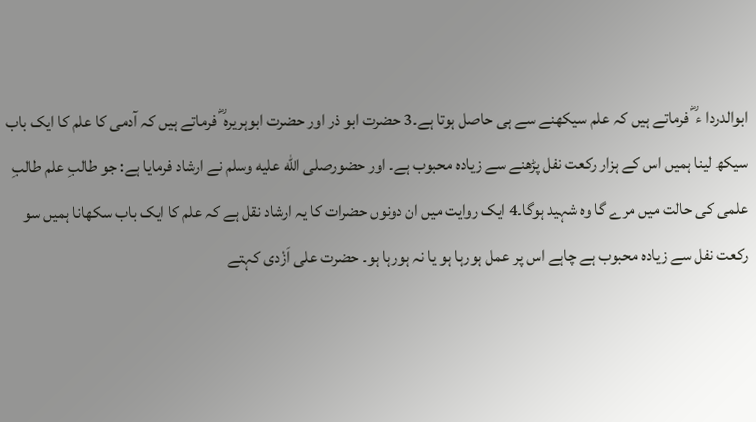ابوالدردا ء ؓ فرماتے ہیں کہ علم سیکھنے سے ہی حاصل ہوتا ہے۔3 حضرت ابو ذر اور حضرت ابوہریرہ ؓ فرماتے ہیں کہ آدمی کا علم کا ایک باب سیکھ لینا ہمیں اس کے ہزار رکعت نفل پڑھنے سے زیادہ محبوب ہے۔ اور حضورصلى الله عليه وسلم نے ارشاد فرمایا ہے: جو طالبِ علم طالبِ علمی کی حالت میں مرے گا وہ شہید ہوگا۔4 ایک روایت میں ان دونوں حضرات کا یہ ارشاد نقل ہے کہ علم کا ایک باب سکھانا ہمیں سو رکعت نفل سے زیادہ محبوب ہے چاہے اس پر عمل ہورہا ہو یا نہ ہورہا ہو۔ حضرت علی اَزْدی کہتے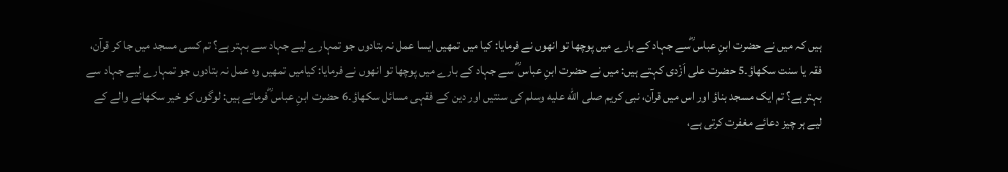ہیں کہ میں نے حضرت ابنِ عباس ؓسے جہاد کے بارے میں پوچھا تو انھوں نے فرمایا: کیا میں تمھیں ایسا عمل نہ بتادوں جو تمہارے لیے جہاد سے بہتر ہے؟ تم کسی مسجد میں جا کر قرآن، فقہ یا سنت سکھاؤ۔5 حضرت علی اَزْدی کہتے ہیں: میں نے حضرت ابنِ عباس ؓ سے جہاد کے بارے میں پوچھا تو انھوں نے فرمایا: کیامیں تمھیں وہ عمل نہ بتادوں جو تمہارے لیے جہاد سے بہتر ہے؟ تم ایک مسجد بناؤ اور اس میں قرآن، نبی کریم صلى الله عليه وسلم کی سنتیں اور دین کے فقہی مسائل سکھاؤ۔6 حضرت ابنِ عباس ؓفرماتے ہیں: لوگوں کو خیر سکھانے والے کے لیے ہر چیز دعائے مغفرت کرتی ہے،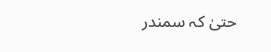حتیٰ کہ سمندر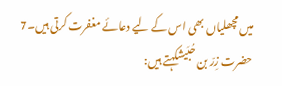میں مچھلیاں بھی اس کے لیے دعائے مغفرت کرتی ہیں۔7 حضرت زِرّ بن حُبَیشکہتے ہیں: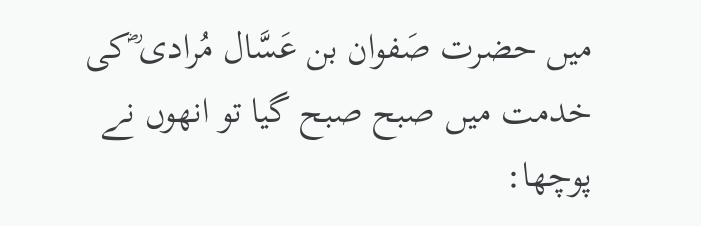میں حضرت صَفوان بن عَسَّال مُرادی ؓکی خدمت میں صبح صبح گیا تو انھوں نے پوچھا: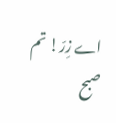اے زِرّ! تم صبح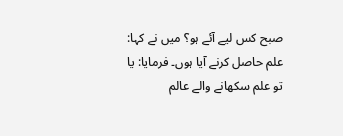صبح کس لیے آئے ہو؟ میں نے کہا: علم حاصل کرنے آیا ہوں۔ فرمایا: یا تو علم سکھانے والے عالم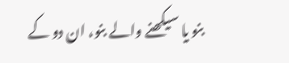بنو یا سیکھنے والے بنو، ان دو کے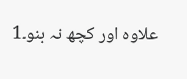علاوہ اور کچھ نہ بنو۔1